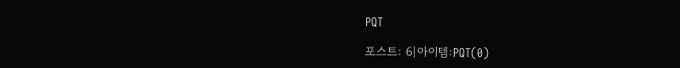PQT

포스트: 6|아이템:PQT(0)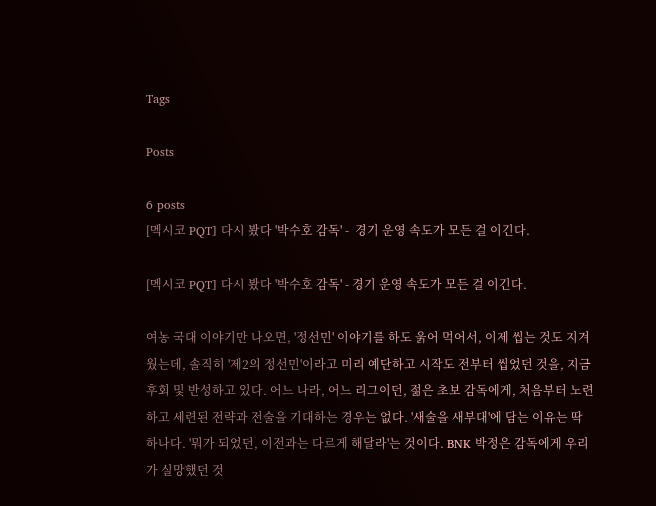Tags

Posts

6 posts
[멕시코 PQT] 다시 봤다 '박수호 감독' -  경기 운영 속도가 모든 걸 이긴다.

[멕시코 PQT] 다시 봤다 '박수호 감독' - 경기 운영 속도가 모든 걸 이긴다.

여농 국대 이야기만 나오면, '정선민' 이야기를 하도 욹어 먹어서, 이제 씹는 것도 지겨웠는데, 솔직히 '제2의 정선민'이라고 미리 예단하고 시작도 전부터 씹었던 것을, 지금 후회 및 반성하고 있다. 어느 나라, 어느 리그이던, 젊은 초보 감독에게, 처음부터 노련하고 세련된 전략과 전술을 기대하는 경우는 없다. '새술을 새부대'에 담는 이유는 딱 하나다. '뭐가 되었던, 이전과는 다르게 해달라'는 것이다. BNK 박정은 감독에게 우리가 실망했던 것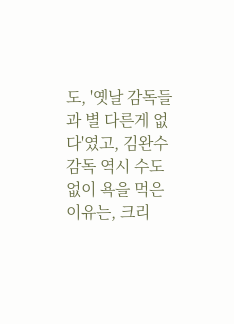도, '옛날 감독들과 별 다른게 없다'였고, 김완수 감독 역시 수도 없이 욕을 먹은 이유는, 크리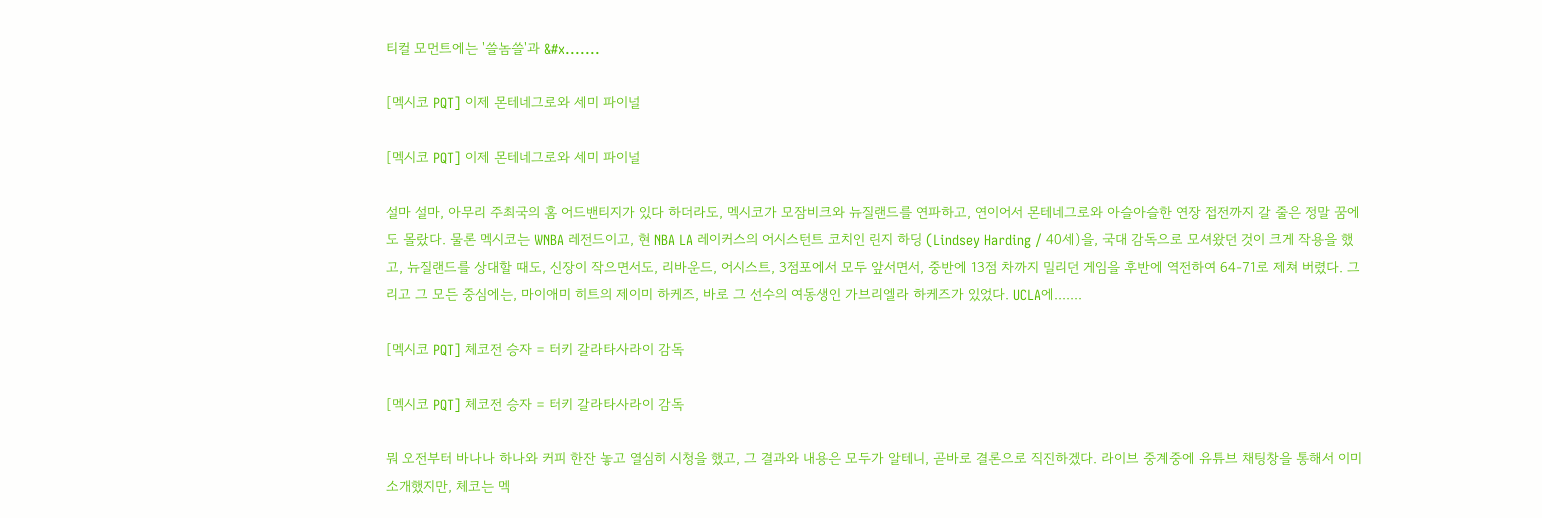티컬 모먼트에는 '쓸놈쓸'과 &#x.......

[멕시코 PQT] 이제 몬테네그로와 세미 파이널

[멕시코 PQT] 이제 몬테네그로와 세미 파이널

설마 설마, 아무리 주최국의 홈 어드밴티지가 있다 하더라도, 멕시코가 모잠비크와 뉴질랜드를 연파하고, 연이어서 몬테네그로와 아슬아슬한 연장 접전까지 갈 줄은 정말 꿈에도 몰랐다. 물론 멕시코는 WNBA 레전드이고, 현 NBA LA 레이커스의 어시스턴트 코치인 린지 하딩 (Lindsey Harding / 40세)을, 국대 감독으로 모셔왔던 것이 크게 작용을 했고, 뉴질랜드를 상대할 때도, 신장이 작으면서도, 리바운드, 어시스트, 3점포에서 모두 앞서면서, 중반에 13점 차까지 밀리던 게임을 후반에 역전하여 64-71로 제쳐 버렸다. 그리고 그 모든 중심에는, 마이애미 히트의 제이미 하케즈, 바로 그 선수의 여동생인 가브리엘라 하케즈가 있었다. UCLA에.......

[멕시코 PQT] 체코전 승자 = 터키 갈라타사라이 감독

[멕시코 PQT] 체코전 승자 = 터키 갈라타사라이 감독

뭐 오전부터 바나나 하나와 커피 한잔 놓고 열심히 시청을 했고, 그 결과와 내용은 모두가 알테니, 곧바로 결론으로 직진하겠다. 라이브 중계중에 유튜브 채팅창을 통해서 이미 소개했지만, 체코는 멕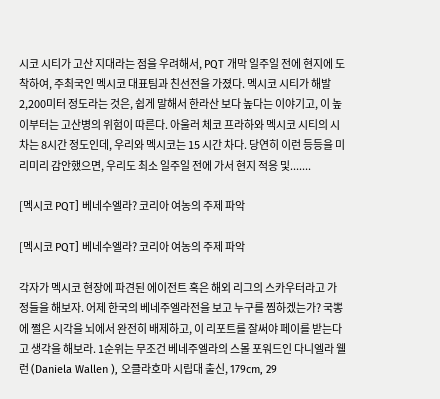시코 시티가 고산 지대라는 점을 우려해서, PQT 개막 일주일 전에 현지에 도착하여, 주최국인 멕시코 대표팀과 친선전을 가졌다. 멕시코 시티가 해발 2,200미터 정도라는 것은, 쉽게 말해서 한라산 보다 높다는 이야기고, 이 높이부터는 고산병의 위험이 따른다. 아울러 체코 프라하와 멕시코 시티의 시차는 8시간 정도인데, 우리와 멕시코는 15 시간 차다. 당연히 이런 등등을 미리미리 감안했으면, 우리도 최소 일주일 전에 가서 현지 적응 및.......

[멕시코 PQT] 베네수엘라? 코리아 여농의 주제 파악

[멕시코 PQT] 베네수엘라? 코리아 여농의 주제 파악

각자가 멕시코 현장에 파견된 에이전트 혹은 해외 리그의 스카우터라고 가정들을 해보자. 어제 한국의 베네주엘라전을 보고 누구를 찜하겠는가? 국뽕에 쩔은 시각을 뇌에서 완전히 배제하고, 이 리포트를 잘써야 페이를 받는다고 생각을 해보라. 1순위는 무조건 베네주엘라의 스몰 포워드인 다니엘라 웰런 (Daniela Wallen ), 오클라호마 시립대 출신, 179cm, 29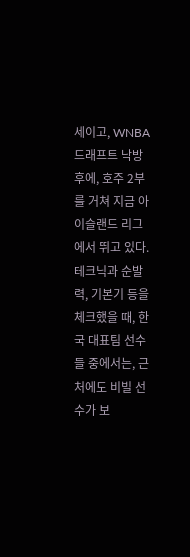세이고, WNBA 드래프트 낙방 후에, 호주 2부를 거쳐 지금 아이슬랜드 리그에서 뛰고 있다. 테크닉과 순발력, 기본기 등을 체크했을 때, 한국 대표팀 선수들 중에서는, 근처에도 비빌 선수가 보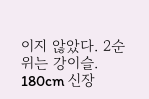이지 않았다. 2순위는 강이슬. 180cm 신장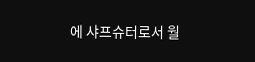에 샤프슈터로서 월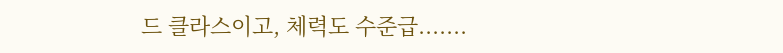드 클라스이고, 체력도 수준급.......